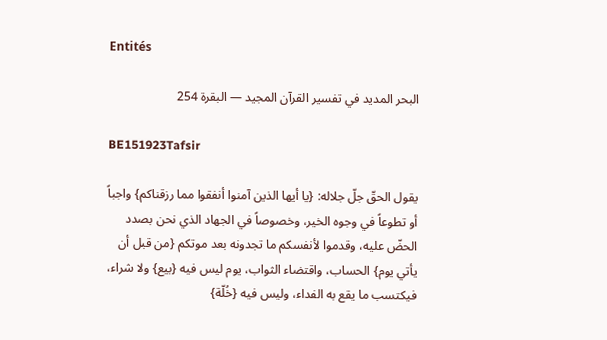Entités

البحر المديد في تفسير القرآن المجيد — البقرة 254

BE151923Tafsir

يقول الحقّ جلّ جلاله: {يا أيها الذين آمنوا أنفقوا مما رزقناكم} واجباً أو تطوعاً في وجوه الخير، وخصوصاً في الجهاد الذي نحن بصدد الحضّ عليه، وقدموا لأنفسكم ما تجدونه بعد موتكم {من قبل أن يأتي يوم} الحساب، واقتضاء الثواب، يوم ليس فيه {بيع} ولا شراء، فيكتسب ما يقع به الفداء، وليس فيه {خُلّة}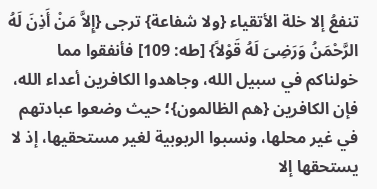تنفعُ إلا خلة الأتقياء {ولا شفاعة} ترجى {إِلاَّ مَنْ أَذِنَ لَهُ الرَّحْمَنُ وَرَضِىَ لَهُ قَوْلاً} [طه: 109] فأنفقوا مما خولناكم في سبيل الله، وجاهدوا الكافرين أعداء الله، فإن الكافرين {هم الظالمون}؛ حيث وضعوا عبادتهم في غير محلها، ونسبوا الربوبية لغير مستحقيها، إذ لا يستحقها إلا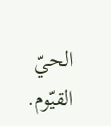الحيّ القيّوم.